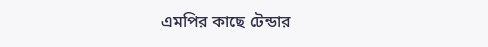এমপির কাছে টেন্ডার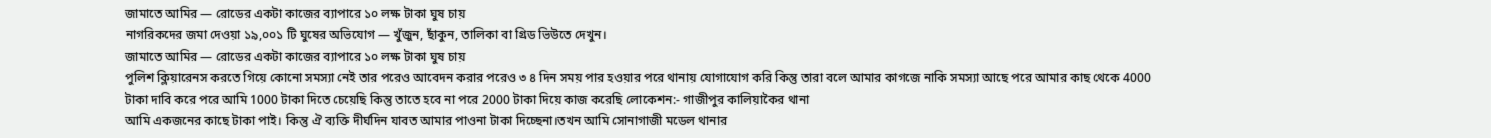জামাতে আমির — রোডের একটা কাজের ব্যাপারে ১০ লক্ষ টাকা ঘুষ চায়
নাগরিকদের জমা দেওয়া ১৯,০০১ টি ঘুষের অভিযোগ — খুঁজুন, ছাঁকুন, তালিকা বা গ্রিড ভিউতে দেখুন।
জামাতে আমির — রোডের একটা কাজের ব্যাপারে ১০ লক্ষ টাকা ঘুষ চায়
পুলিশ ক্লিয়ারেনস করতে গিয়ে কোনো সমস্যা নেই তার পরেও আবেদন করার পরেও ৩ ৪ দিন সময় পার হওয়ার পরে থানায় যোগাযোগ করি কিন্তু তারা বলে আমার কাগজে নাকি সমস্যা আছে পরে আমার কাছ থেকে 4000 টাকা দাবি করে পরে আমি 1000 টাকা দিতে চেয়েছি কিন্তু তাতে হবে না পরে 2000 টাকা দিয়ে কাজ করেছি লোকেশন:- গাজীপুর কালিয়াকৈর থানা
আমি একজনের কাছে টাকা পাই। কিন্তু ঐ ব্যক্তি দীর্ঘদিন যাবত আমার পাওনা টাকা দিচ্ছেনা।তখন আমি সোনাগাজী মডেল থানার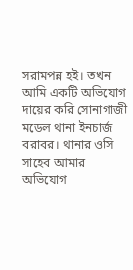সরামপন্ন হই। তখন আমি একটি অভিযোগ দায়ের করি সোনাগাজী মডেল থানা ইনচার্জ বরাবর। থানার ওসি সাহেব আমার অভিযোগ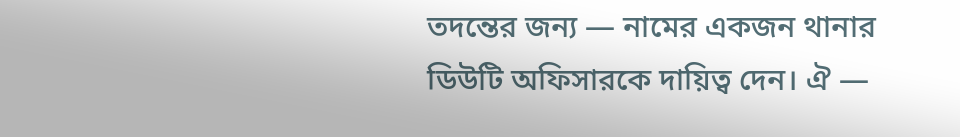তদন্তের জন্য — নামের একজন থানার ডিউটি অফিসারকে দায়িত্ব দেন। ঐ —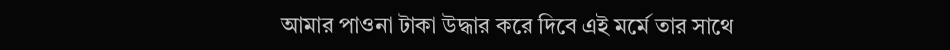আমার পাওনা টাকা উদ্ধার করে দিবে এই মর্মে তার সাথে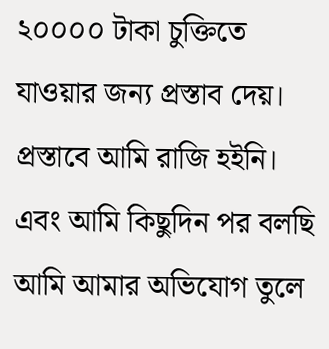২০০০০ টাকা চুক্তিতে যাওয়ার জন্য প্রস্তাব দেয়। প্রস্তাবে আমি রাজি হইনি। এবং আমি কিছুদিন পর বলছি আমি আমার অভিযোগ তুলে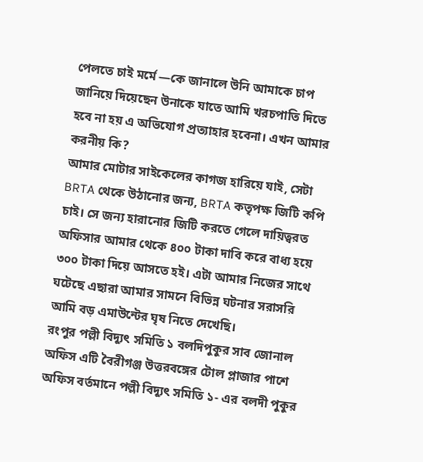পেলতে চাই মর্মে —কে জানালে উনি আমাকে চাপ জানিয়ে দিয়েছেন উনাকে যাতে আমি খরচপাতি দিতে হবে না হয় এ অভিযোগ প্রত্যাহার হবেনা। এখন আমার করনীয় কি?
আমার মোটার সাইকেলের কাগজ হারিয়ে যাই, সেটা BRTA থেকে উঠানোর জন্য, BRTA কতৃপক্ষ জিটি কপি চাই। সে জন্য হারানোর জিটি করতে গেলে দায়িত্বরত অফিসার আমার থেকে ৪০০ টাকা দাবি করে বাধ্য হয়ে ৩০০ টাকা দিয়ে আসতে হই। এটা আমার নিজের সাথে ঘটেছে এছারা আমার সামনে বিভিন্ন ঘটনার সরাসরি আমি বড় এমাউন্টের ঘৃষ নিতে দেখেছি।
রংপুর পল্লী বিদ্যুৎ সমিতি ১ বলদিপুকুর সাব জোনাল অফিস এটি বৈরীগঞ্জ উত্তরবঙ্গের টোল প্লাজার পাশে অফিস বর্তমানে পল্লী বিদ্যুৎ সমিতি ১- এর বলদী পুকুর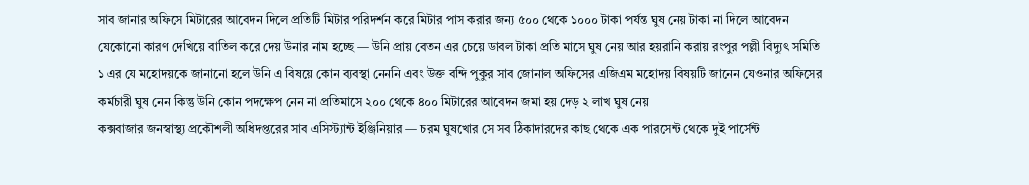সাব জানার অফিসে মিটারের আবেদন দিলে প্রতিটি মিটার পরিদর্শন করে মিটার পাস করার জন্য ৫০০ থেকে ১০০০ টাকা পর্যন্ত ঘুষ নেয় টাকা না দিলে আবেদন যেকোনো কারণ দেখিয়ে বাতিল করে দেয় উনার নাম হচ্ছে — উনি প্রায় বেতন এর চেয়ে ডাবল টাকা প্রতি মাসে ঘুষ নেয় আর হয়রানি করায় রংপুর পল্লী বিদ্যুৎ সমিতি ১ এর যে মহোদয়কে জানানো হলে উনি এ বিষয়ে কোন ব্যবস্থা নেননি এবং উক্ত বন্দি পুকুর সাব জোনাল অফিসের এজিএম মহোদয় বিষয়টি জানেন যেওনার অফিসের কর্মচারী ঘুষ নেন কিন্তু উনি কোন পদক্ষেপ নেন না প্রতিমাসে ২০০ থেকে ৪০০ মিটারের আবেদন জমা হয় দেড় ২ লাখ ঘুষ নেয়
কক্সবাজার জনস্বাস্থ্য প্রকৌশলী অধিদপ্তরের সাব এসিস্ট্যান্ট ইঞ্জিনিয়ার — চরম ঘুষখোর সে সব ঠিকাদারদের কাছ থেকে এক পারসেন্ট থেকে দুই পার্সেন্ট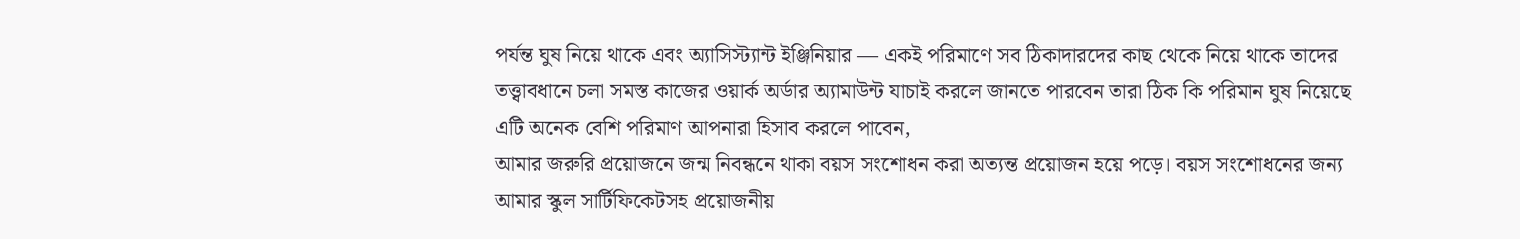পর্যন্ত ঘুষ নিয়ে থাকে এবং অ্যাসিস্ট্যান্ট ইঞ্জিনিয়ার — একই পরিমাণে সব ঠিকাদারদের কাছ থেকে নিয়ে থাকে তাদের তত্ত্বাবধানে চলা সমস্ত কাজের ওয়ার্ক অর্ডার অ্যামাউন্ট যাচাই করলে জানতে পারবেন তারা ঠিক কি পরিমান ঘুষ নিয়েছে এটি অনেক বেশি পরিমাণ আপনারা হিসাব করলে পাবেন,
আমার জরুরি প্রয়োজনে জন্ম নিবন্ধনে থাকা বয়স সংশোধন করা অত্যন্ত প্রয়োজন হয়ে পড়ে। বয়স সংশোধনের জন্য আমার স্কুল সার্টিফিকেটসহ প্রয়োজনীয়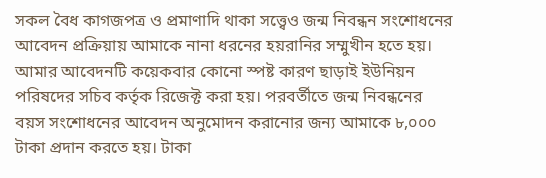সকল বৈধ কাগজপত্র ও প্রমাণাদি থাকা সত্ত্বেও জন্ম নিবন্ধন সংশোধনের আবেদন প্রক্রিয়ায় আমাকে নানা ধরনের হয়রানির সম্মুখীন হতে হয়। আমার আবেদনটি কয়েকবার কোনো স্পষ্ট কারণ ছাড়াই ইউনিয়ন পরিষদের সচিব কর্তৃক রিজেক্ট করা হয়। পরবর্তীতে জন্ম নিবন্ধনের বয়স সংশোধনের আবেদন অনুমোদন করানোর জন্য আমাকে ৮,০০০ টাকা প্রদান করতে হয়। টাকা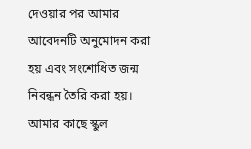দেওয়ার পর আমার আবেদনটি অনুমোদন করা হয় এবং সংশোধিত জন্ম নিবন্ধন তৈরি করা হয়। আমার কাছে স্কুল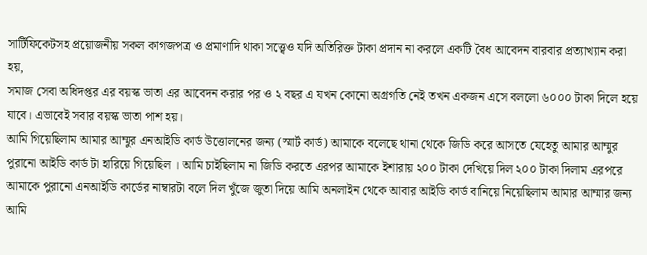সার্টিফিকেটসহ প্রয়োজনীয় সকল কাগজপত্র ও প্রমাণাদি থাকা সত্ত্বেও যদি অতিরিক্ত টাকা প্রদান না করলে একটি বৈধ আবেদন বারবার প্রত্যাখ্যান করা হয়,
সমাজ সেবা অধিদপ্তর এর বয়স্ক ভাতা এর আবেদন করার পর ও ২ বছর এ যখন কোনো অগ্রগতি নেই তখন একজন এসে বললো ৬০০০ টাকা দিলে হয়ে যাবে। এভাবেই সবার বয়স্ক ভাতা পাশ হয়।
আমি গিয়েছিলাম আমার আম্মুর এনআইডি কার্ড উত্তোলনের জন্য (স্মার্ট কার্ড) আমাকে বলেছে থানা থেকে জিডি করে আসতে যেহেতু আমার আম্মুর পুরানো আইডি কার্ড টা হারিয়ে গিয়েছিল । আমি চাইছিলাম না জিডি করতে এরপর আমাকে ইশারায় ২০০ টাকা দেখিয়ে দিল ২০০ টাকা দিলাম এরপরে আমাকে পুরানো এনআইডি কার্ডের নাম্বারটা বলে দিল খুঁজে জুতা দিয়ে আমি অনলাইন থেকে আবার আইডি কার্ড বানিয়ে নিয়েছিলাম আমার আম্মার জন্য
আমি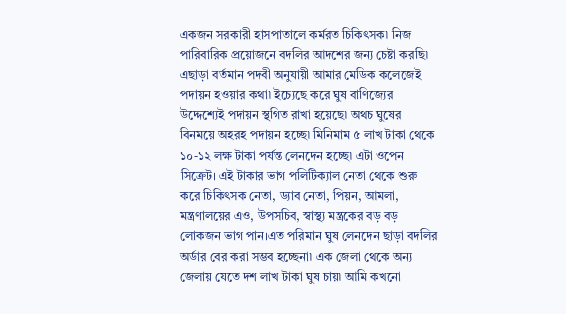একজন সরকারী হাসপাতালে কর্মরত চিকিৎসক৷ নিজ পারিবারিক প্রয়োজনে বদলির আদশের জন্য চেষ্টা করছি৷ এছাড়া বর্তমান পদবী অনুযায়ী আমার মেডিক কলেজেই পদায়ন হওয়ার কথা৷ ইচ্যেছে করে ঘুষ বাণিজ্যের উদ্দেশ্যেই পদায়ন স্থগিত রাখা হয়েছে৷ অথচ ঘুষের বিনময়ে অহরহ পদায়ন হচ্ছে৷ মিনিমাম ৫ লাখ টাকা থেকে ১০-১২ লক্ষ টাকা পর্যন্ত লেনদেন হচ্ছে৷ এটা ওপেন সিক্রেট। এই টাকার ভাগ পলিটিক্যাল নেতা থেকে শুরু করে চিকিৎসক নেতা, ড্যাব নেতা, পিয়ন, আমলা, মন্ত্রণালয়ের এও, উপসচিব, স্বাস্থ্য মন্ত্রকের বড় বড় লোকজন ভাগ পান।এত পরিমান ঘুষ লেনদেন ছাড়া বদলির অর্ডার বের করা সম্ভব হচ্ছেনা৷ এক জেলা থেকে অন্য জেলায় যেতে দশ লাখ টাকা ঘুষ চায়৷ আমি কখনো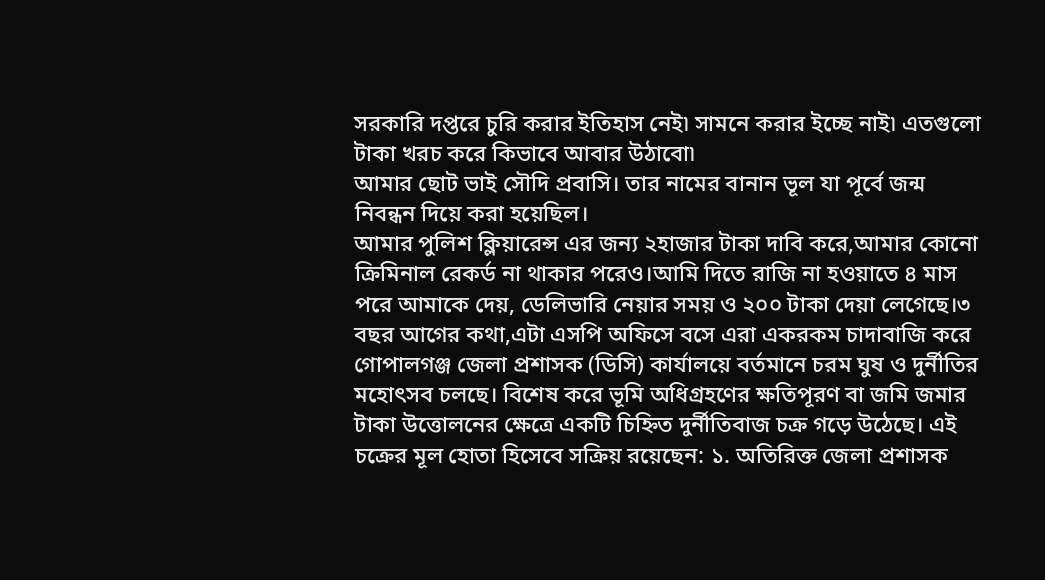সরকারি দপ্তরে চুরি করার ইতিহাস নেই৷ সামনে করার ইচ্ছে নাই৷ এতগুলো টাকা খরচ করে কিভাবে আবার উঠাবো৷
আমার ছোট ভাই সৌদি প্রবাসি। তার নামের বানান ভূল যা পূর্বে জন্ম নিবন্ধন দিয়ে করা হয়েছিল।
আমার পুলিশ ক্লিয়ারেন্স এর জন্য ২হাজার টাকা দাবি করে,আমার কোনো ক্রিমিনাল রেকর্ড না থাকার পরেও।আমি দিতে রাজি না হওয়াতে ৪ মাস পরে আমাকে দেয়, ডেলিভারি নেয়ার সময় ও ২০০ টাকা দেয়া লেগেছে।৩ বছর আগের কথা,এটা এসপি অফিসে বসে এরা একরকম চাদাবাজি করে
গোপালগঞ্জ জেলা প্রশাসক (ডিসি) কার্যালয়ে বর্তমানে চরম ঘুষ ও দুর্নীতির মহোৎসব চলছে। বিশেষ করে ভূমি অধিগ্রহণের ক্ষতিপূরণ বা জমি জমার টাকা উত্তোলনের ক্ষেত্রে একটি চিহ্নিত দুর্নীতিবাজ চক্র গড়ে উঠেছে। এই চক্রের মূল হোতা হিসেবে সক্রিয় রয়েছেন: ১. অতিরিক্ত জেলা প্রশাসক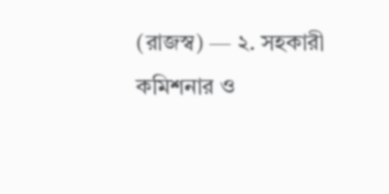(রাজস্ব) — ২. সহকারী কমিশনার ও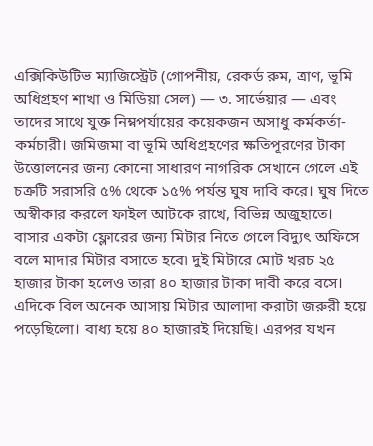এক্সিকিউটিভ ম্যাজিস্ট্রেট (গোপনীয়, রেকর্ড রুম, ত্রাণ, ভূমি অধিগ্রহণ শাখা ও মিডিয়া সেল) — ৩. সার্ভেয়ার — এবং তাদের সাথে যুক্ত নিম্নপর্যায়ের কয়েকজন অসাধু কর্মকর্তা-কর্মচারী। জমিজমা বা ভূমি অধিগ্রহণের ক্ষতিপূরণের টাকা উত্তোলনের জন্য কোনো সাধারণ নাগরিক সেখানে গেলে এই চক্রটি সরাসরি ৫% থেকে ১৫% পর্যন্ত ঘুষ দাবি করে। ঘুষ দিতে অস্বীকার করলে ফাইল আটকে রাখে, বিভিন্ন অজুহাতে।
বাসার একটা ফ্লোরের জন্য মিটার নিতে গেলে বিদ্যুৎ অফিসে বলে মাদার মিটার বসাতে হবে৷ দুই মিটারে মোট খরচ ২৫ হাজার টাকা হলেও তারা ৪০ হাজার টাকা দাবী করে বসে। এদিকে বিল অনেক আসায় মিটার আলাদা করাটা জরুরী হয়ে পড়েছিলো। বাধ্য হয়ে ৪০ হাজারই দিয়েছি। এরপর যখন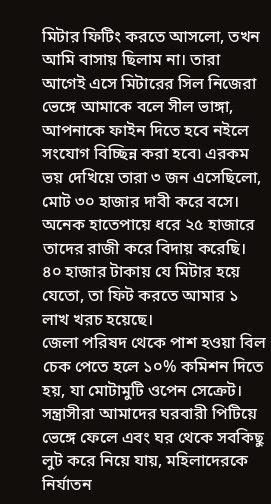মিটার ফিটিং করতে আসলো, তখন আমি বাসায় ছিলাম না। তারা আগেই এসে মিটারের সিল নিজেরা ভেঙ্গে আমাকে বলে সীল ভাঙ্গা, আপনাকে ফাইন দিতে হবে নইলে সংযোগ বিচ্ছিন্ন করা হবে৷ এরকম ভয় দেখিয়ে তারা ৩ জন এসেছিলো, মোট ৩০ হাজার দাবী করে বসে। অনেক হাতেপায়ে ধরে ২৫ হাজারে তাদের রাজী করে বিদায় করেছি। ৪০ হাজার টাকায় যে মিটার হয়ে যেতো, তা ফিট করতে আমার ১ লাখ খরচ হয়েছে।
জেলা পরিষদ থেকে পাশ হওয়া বিল চেক পেতে হলে ১০% কমিশন দিতে হয়, যা মোটামুটি ওপেন সেক্রেট।
সন্ত্রাসীরা আমাদের ঘরবারী পিটিয়ে ভেঙ্গে ফেলে এবং ঘর থেকে সবকিছু লুট করে নিয়ে যায়, মহিলাদেরকে নির্যাতন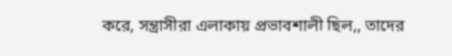করে, সন্ত্রাসীরা এলাকায় প্রভাবশালী ছিল,, তাদের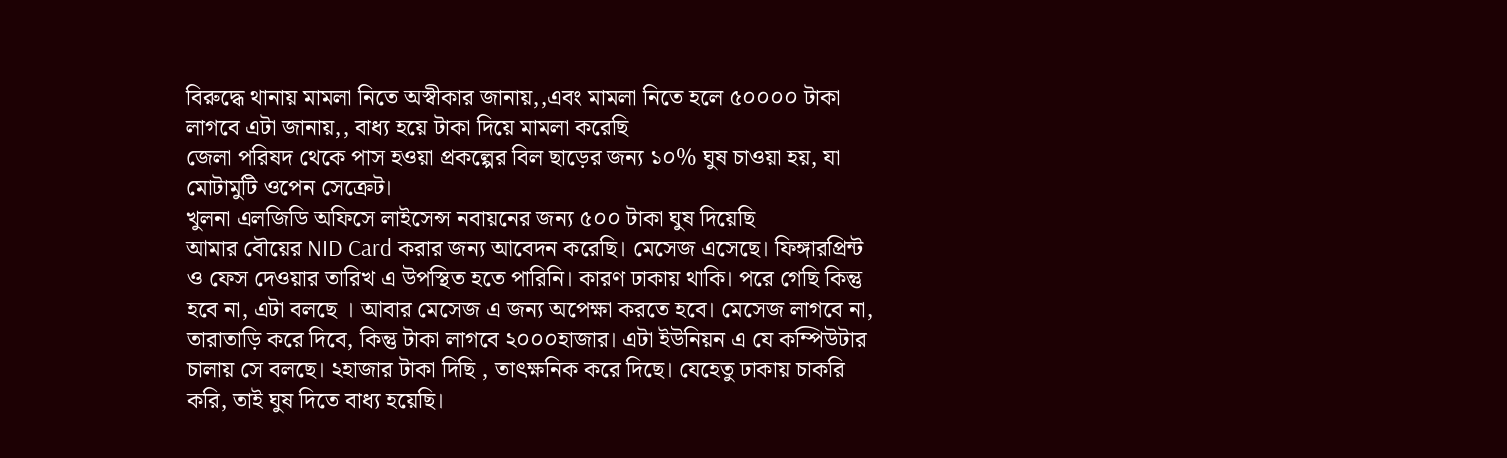বিরুদ্ধে থানায় মামলা নিতে অস্বীকার জানায়,,এবং মামলা নিতে হলে ৫০০০০ টাকা লাগবে এটা জানায়,, বাধ্য হয়ে টাকা দিয়ে মামলা করেছি
জেলা পরিষদ থেকে পাস হওয়া প্রকল্পের বিল ছাড়ের জন্য ১০% ঘুষ চাওয়া হয়, যা মোটামুটি ওপেন সেক্রেট।
খুলনা এলজিডি অফিসে লাইসেন্স নবায়নের জন্য ৫০০ টাকা ঘুষ দিয়েছি
আমার বৌয়ের NID Card করার জন্য আবেদন করেছি। মেসেজ এসেছে। ফিঙ্গারপ্রিন্ট ও ফেস দেওয়ার তারিখ এ উপস্থিত হতে পারিনি। কারণ ঢাকায় থাকি। পরে গেছি কিন্তু হবে না, এটা বলছে । আবার মেসেজ এ জন্য অপেক্ষা করতে হবে। মেসেজ লাগবে না, তারাতাড়ি করে দিবে, কিন্তু টাকা লাগবে ২০০০হাজার। এটা ইউনিয়ন এ যে কম্পিউটার চালায় সে বলছে। ২হাজার টাকা দিছি , তাৎক্ষনিক করে দিছে। যেহেতু ঢাকায় চাকরি করি, তাই ঘুষ দিতে বাধ্য হয়েছি।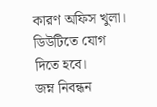কারণ অফিস খুলা। ডিউটিতে যোগ দিতে হবে।
জম্ন নিবন্ধন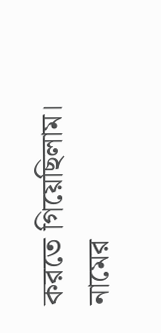করতে গিয়েছিলাম। নামের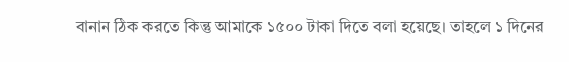বানান ঠিক করতে কিন্তু আমাকে ১৫০০ টাকা দিতে বলা হয়েছে। তাহলে ১ দিনের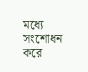মধ্যে সংশোধন করে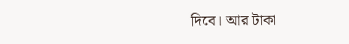দিবে। আর টাকা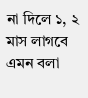না দিলে ১, ২ মাস লাগবে এমন বলা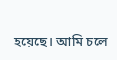হয়েছে। আমি চলে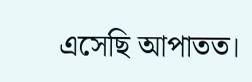এসেছি আপাতত।